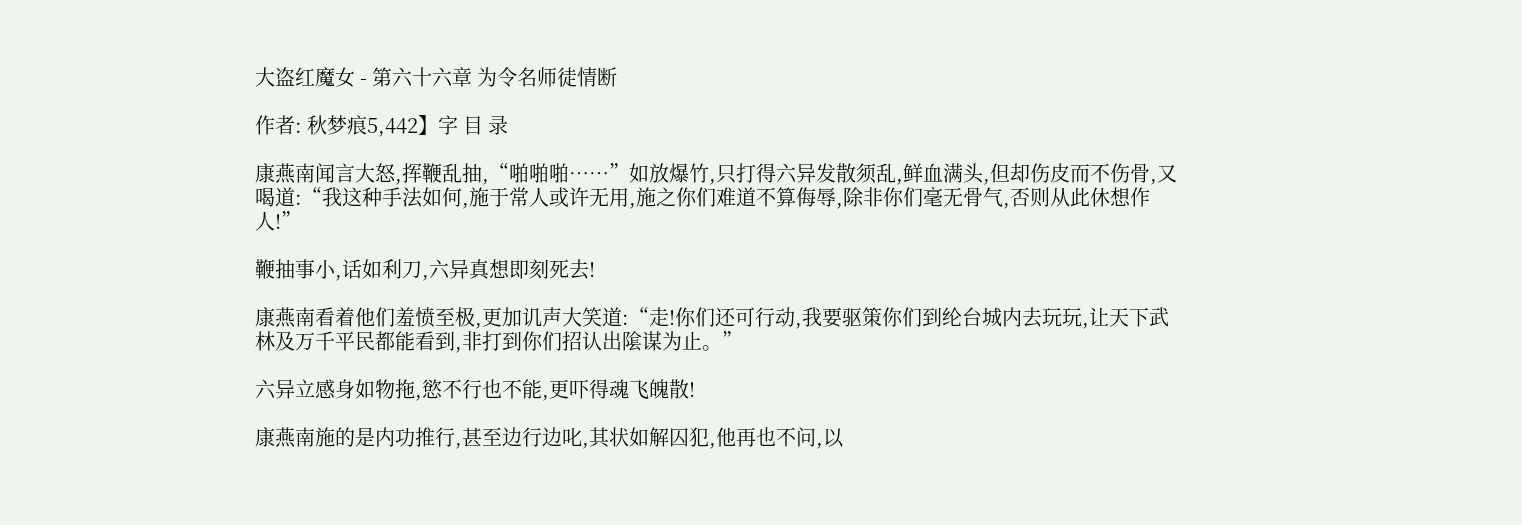大盗红魔女 - 第六十六章 为令名师徒情断

作者: 秋梦痕5,442】字 目 录

康燕南闻言大怒,挥鞭乱抽,“啪啪啪……”如放爆竹,只打得六异发散须乱,鲜血满头,但却伤皮而不伤骨,又喝道:“我这种手法如何,施于常人或许无用,施之你们难道不算侮辱,除非你们毫无骨气,否则从此休想作人!”

鞭抽事小,话如利刀,六异真想即刻死去!

康燕南看着他们羞愤至极,更加讥声大笑道:“走!你们还可行动,我要驱策你们到纶台城内去玩玩,让天下武林及万千平民都能看到,非打到你们招认出隂谋为止。”

六异立感身如物拖,慾不行也不能,更吓得魂飞魄散!

康燕南施的是内功推行,甚至边行边叱,其状如解囚犯,他再也不问,以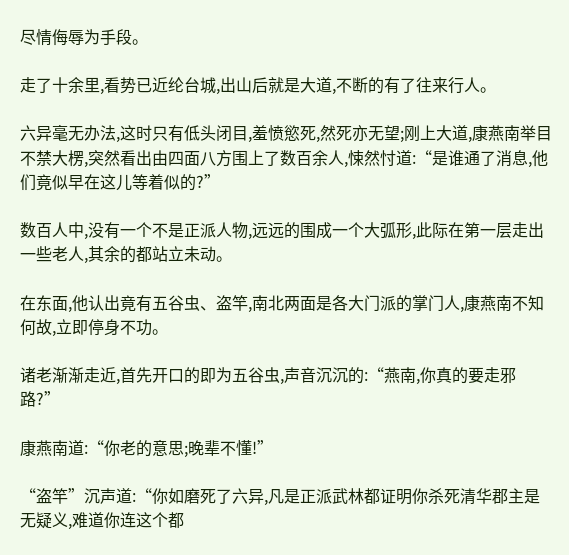尽情侮辱为手段。

走了十余里,看势已近纶台城,出山后就是大道,不断的有了往来行人。

六异毫无办法,这时只有低头闭目,羞愤慾死,然死亦无望;刚上大道,康燕南举目不禁大楞,突然看出由四面八方围上了数百余人,悚然忖道:“是谁通了消息,他们竟似早在这儿等着似的?”

数百人中,没有一个不是正派人物,远远的围成一个大弧形,此际在第一层走出一些老人,其余的都站立未动。

在东面,他认出竟有五谷虫、盗竿,南北两面是各大门派的掌门人,康燕南不知何故,立即停身不功。

诸老渐渐走近,首先开口的即为五谷虫,声音沉沉的:“燕南,你真的要走邪路?”

康燕南道:“你老的意思;晚辈不懂!”

“盗竿”沉声道:“你如磨死了六异,凡是正派武林都证明你杀死清华郡主是无疑义,难道你连这个都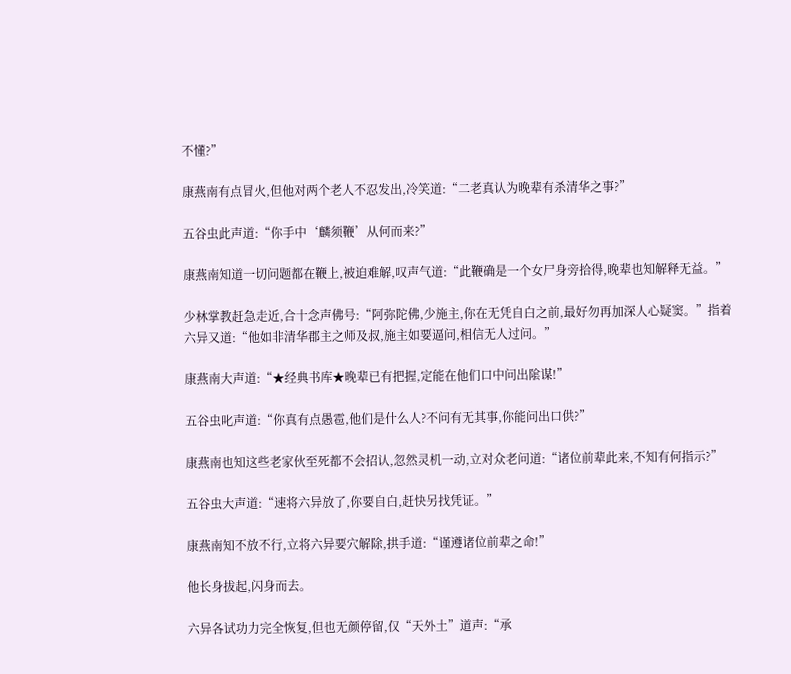不懂?”

康燕南有点冒火,但他对两个老人不忍发出,冷笑道:“二老真认为晚辈有杀清华之事?”

五谷虫此声道:“你手中‘麟须鞭’从何而来?”

康燕南知道一切问题都在鞭上,被迫难解,叹声气道:“此鞭确是一个女尸身旁拾得,晚辈也知解释无益。”

少林掌教赶急走近,合十念声佛号:“阿弥陀佛,少施主,你在无凭自白之前,最好勿再加深人心疑窦。”指着六异又道:“他如非清华郡主之师及叔,施主如要逼问,相信无人过问。”

康燕南大声道:“★经典书库★晚辈已有把握,定能在他们口中问出隂谋!”

五谷虫叱声道:“你真有点愚雹,他们是什么人?不问有无其事,你能问出口供?”

康燕南也知这些老家伙至死都不会招认,忽然灵机一动,立对众老问道:“诸位前辈此来,不知有何指示?”

五谷虫大声道:“速将六异放了,你要自白,赶快另找凭证。”

康燕南知不放不行,立将六异要穴解除,拱手道:“谨遵诸位前辈之命!”

他长身拔起,闪身而去。

六异各试功力完全恢复,但也无颜停留,仅“天外土”道声:“承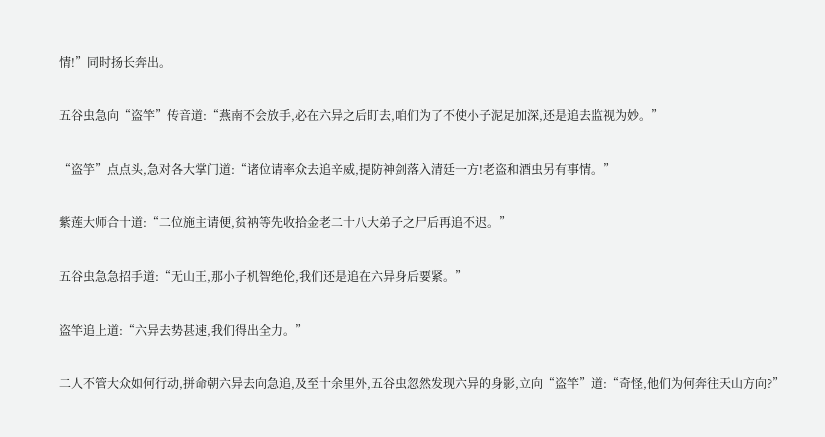情!”同时扬长奔出。

五谷虫急向“盗竿”传音道:“燕南不会放手,必在六异之后盯去,咱们为了不使小子泥足加深,还是追去监视为妙。”

“盗竽”点点头,急对各大掌门道:“诸位请率众去追辛威,提防神剑落入清廷一方!老盗和酒虫另有事情。”

紫莲大师合十道:“二位施主请便,贫衲等先收拾金老二十八大弟子之尸后再追不迟。”

五谷虫急急招手道:“无山王,那小子机智绝伦,我们还是追在六异身后要紧。”

盗竿追上道:“六异去势甚速,我们得出全力。”

二人不管大众如何行动,拼命朝六异去向急追,及至十余里外,五谷虫忽然发现六异的身影,立向“盗竿”道:“奇怪,他们为何奔往天山方向?”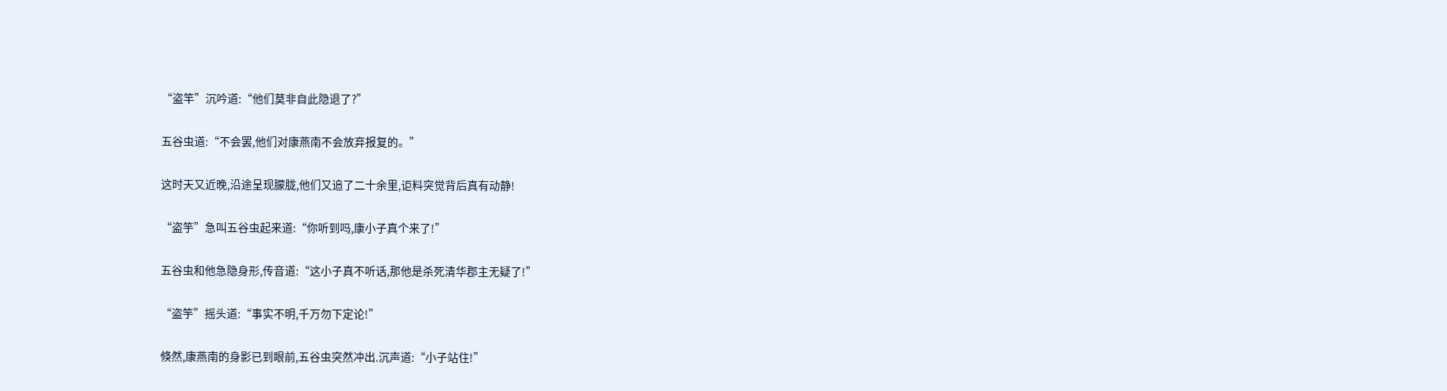“盗竿”沉吟道:“他们莫非自此隐退了?”

五谷虫道:“不会罢,他们对康燕南不会放弃报复的。”

这时天又近晚,沿途呈现朦胧,他们又追了二十余里,讵料突觉背后真有动静!

“盗竽”急叫五谷虫起来道:“你听到吗,康小子真个来了!”

五谷虫和他急隐身形,传音道:“这小子真不听话,那他是杀死清华郡主无疑了!”

“盗竽”摇头道:“事实不明,千万勿下定论!”

倏然,康燕南的身影已到眼前,五谷虫突然冲出.沉声道:“小子站住!”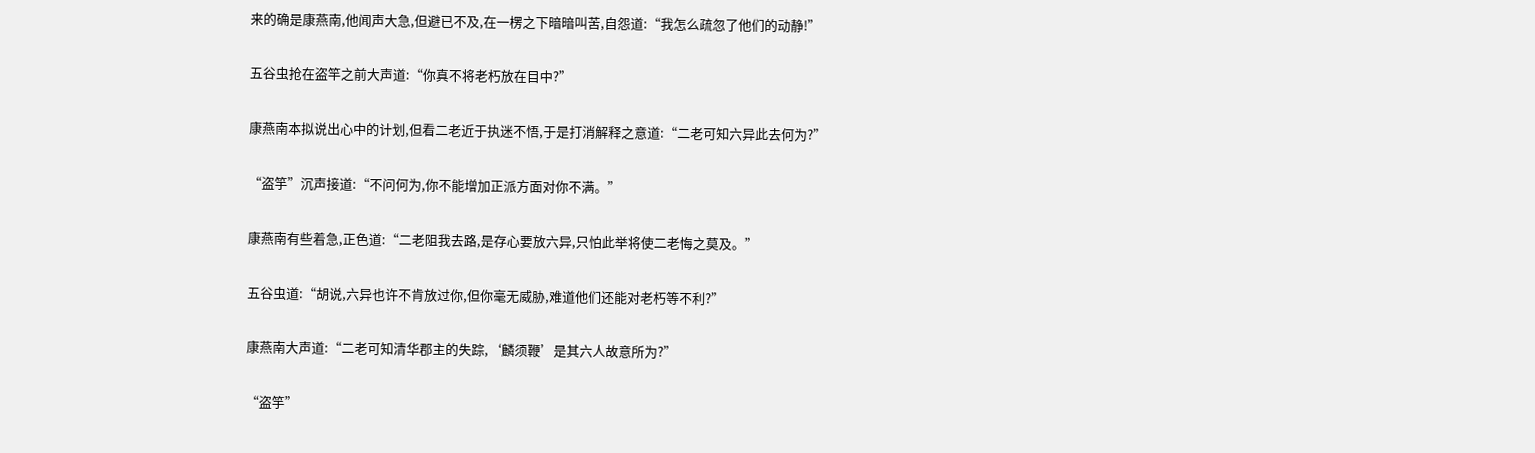来的确是康燕南,他闻声大急,但避已不及,在一楞之下暗暗叫苦,自怨道:“我怎么疏忽了他们的动静!”

五谷虫抢在盗竿之前大声道:“你真不将老朽放在目中?”

康燕南本拟说出心中的计划,但看二老近于执迷不悟,于是打消解释之意道:“二老可知六异此去何为?”

“盗竽”沉声接道:“不问何为,你不能增加正派方面对你不满。”

康燕南有些着急,正色道:“二老阻我去路,是存心要放六异,只怕此举将使二老悔之莫及。”

五谷虫道:“胡说,六异也许不肯放过你,但你毫无威胁,难道他们还能对老朽等不利?”

康燕南大声道:“二老可知清华郡主的失踪,‘麟须鞭’是其六人故意所为?”

“盗竽”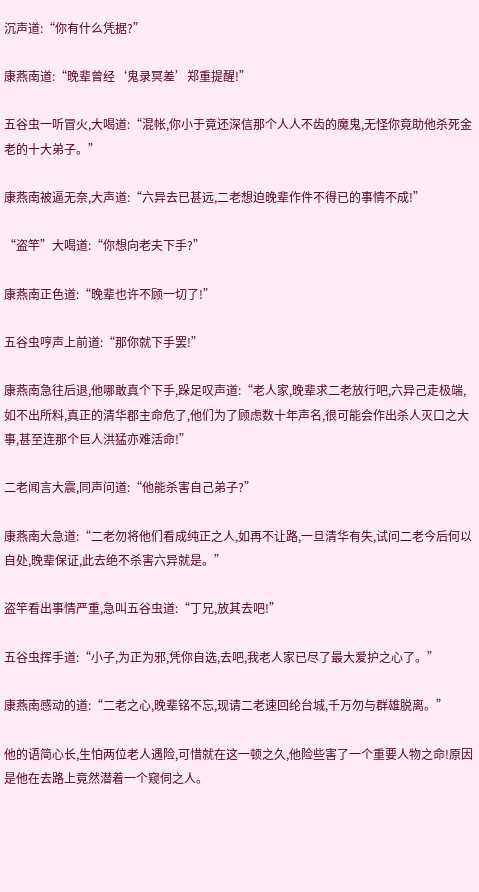沉声道:“你有什么凭据?”

康燕南道:“晚辈曾经‘鬼录冥差’郑重提醒!”

五谷虫一听冒火,大喝道:“混帐,你小于竟还深信那个人人不齿的魔鬼,无怪你竟助他杀死金老的十大弟子。”

康燕南被逼无奈,大声道:“六异去已甚远,二老想迫晚辈作件不得已的事情不成!”

“盗竿”大喝道:“你想向老夫下手?”

康燕南正色道:“晚辈也许不顾一切了!”

五谷虫哼声上前道:“那你就下手罢!”

康燕南急往后退,他哪敢真个下手,跺足叹声道:“老人家,晚辈求二老放行吧,六异己走极端,如不出所料,真正的清华郡主命危了,他们为了顾虑数十年声名,很可能会作出杀人灭口之大事,甚至连那个巨人洪猛亦难活命!”

二老闻言大震,同声问道:“他能杀害自己弟子?”

康燕南大急道:“二老勿将他们看成纯正之人,如再不让路,一旦清华有失,试问二老今后何以自处,晚辈保证,此去绝不杀害六异就是。”

盗竿看出事情严重,急叫五谷虫道:“丁兄,放其去吧!”

五谷虫挥手道:“小子,为正为邪,凭你自选,去吧,我老人家已尽了最大爱护之心了。”

康燕南感动的道:“二老之心,晚辈铭不忘,现请二老速回纶台城,千万勿与群雄脱离。”

他的语简心长,生怕两位老人遇险,可惜就在这一顿之久,他险些害了一个重要人物之命!原因是他在去路上竟然潜着一个窥伺之人。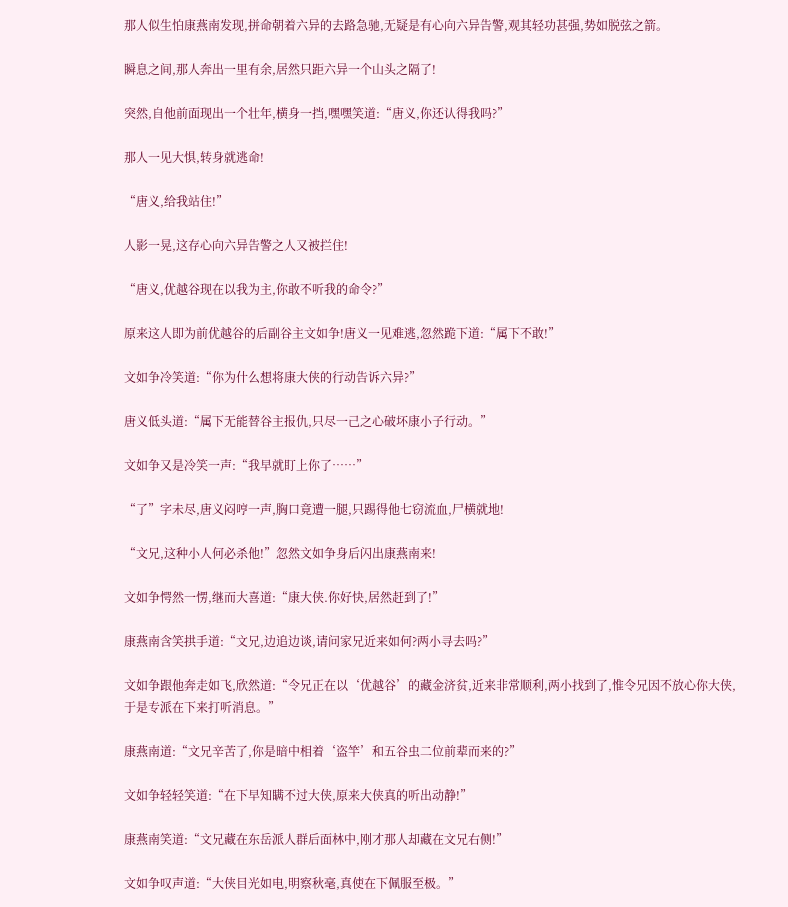那人似生怕康燕南发现,拼命朝着六异的去路急驰,无疑是有心向六异告警,观其轻功甚强,势如脱弦之箭。

瞬息之间,那人奔出一里有余,居然只距六异一个山头之隔了!

突然,自他前面现出一个壮年,横身一挡,嘿嘿笑道:“唐义,你还认得我吗?”

那人一见大惧,转身就逃命!

“唐义,给我站住!”

人影一晃,这存心向六异告警之人又被拦住!

“唐义,优越谷现在以我为主,你敢不听我的命令?”

原来这人即为前优越谷的后副谷主文如争!唐义一见难逃,忽然跪下道:“属下不敢!”

文如争冷笑道:“你为什么想将康大侠的行动告诉六异?”

唐义低头道:“属下无能替谷主报仇,只尽一己之心破坏康小子行动。”

文如争又是冷笑一声:“我早就盯上你了……”

“了”字未尽,唐义闷哼一声,胸口竟遭一腿,只踢得他七窃流血,尸横就地!

“文兄,这种小人何必杀他!”忽然文如争身后闪出康燕南来!

文如争愕然一愣,继而大喜道:“康大侠.你好快,居然赶到了!”

康燕南含笑拱手道:“文兄,边追边谈,请问家兄近来如何?两小寻去吗?”

文如争跟他奔走如飞,欣然道:“令兄正在以‘优越谷’的藏金济贫,近来非常顺利,两小找到了,惟令兄因不放心你大侠,于是专派在下来打听消息。”

康燕南道:“文兄辛苦了,你是暗中相着‘盗竿’和五谷虫二位前辈而来的?”

文如争轻轻笑道:“在下早知瞒不过大侠,原来大侠真的听出动静!”

康燕南笑道:“文兄藏在东岳派人群后面林中,刚才那人却藏在文兄右侧!”

文如争叹声道:“大侠目光如电,明察秋毫,真使在下佩服至极。”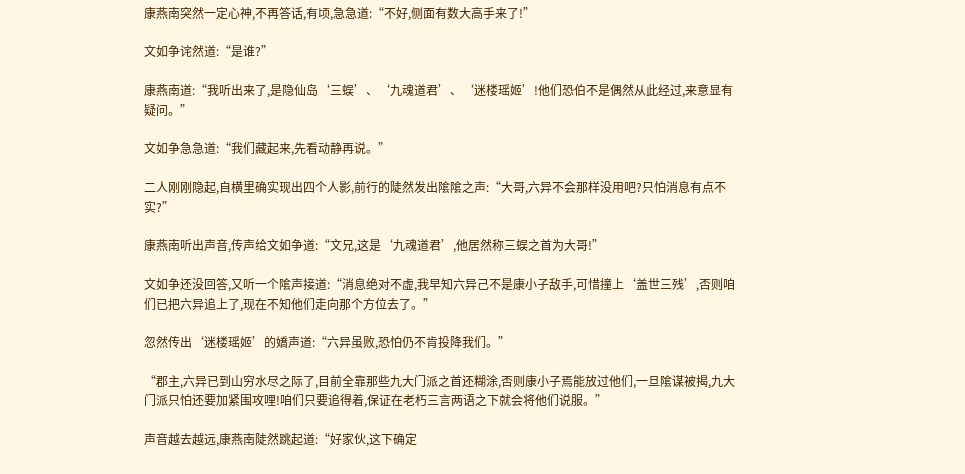康燕南突然一定心神,不再答话,有顷,急急道:“不好,侧面有数大高手来了!”

文如争诧然道:“是谁?”

康燕南道:“我听出来了,是隐仙岛‘三蜈’、‘九魂道君’、‘迷楼瑶姬’!他们恐伯不是偶然从此经过,来意显有疑问。”

文如争急急道:“我们藏起来,先看动静再说。”

二人刚刚隐起,自横里确实现出四个人影,前行的陡然发出隂隂之声:“大哥,六异不会那样没用吧?只怕消息有点不实?”

康燕南听出声音,传声给文如争道:“文兄,这是‘九魂道君’,他居然称三蜈之首为大哥!”

文如争还没回答,又听一个隂声接道:“消息绝对不虚,我早知六异己不是康小子敌手,可惜撞上‘盖世三残’,否则咱们已把六异追上了,现在不知他们走向那个方位去了。”

忽然传出‘迷楼瑶姬’的嬌声道:“六异虽败,恐怕仍不肯投降我们。”

“郡主,六异已到山穷水尽之际了,目前全靠那些九大门派之首还糊涂,否则康小子焉能放过他们,一旦隂谋被揭,九大门派只怕还要加紧围攻哩!咱们只要追得着,保证在老朽三言两语之下就会将他们说服。”

声音越去越远,康燕南陡然跳起道:“好家伙,这下确定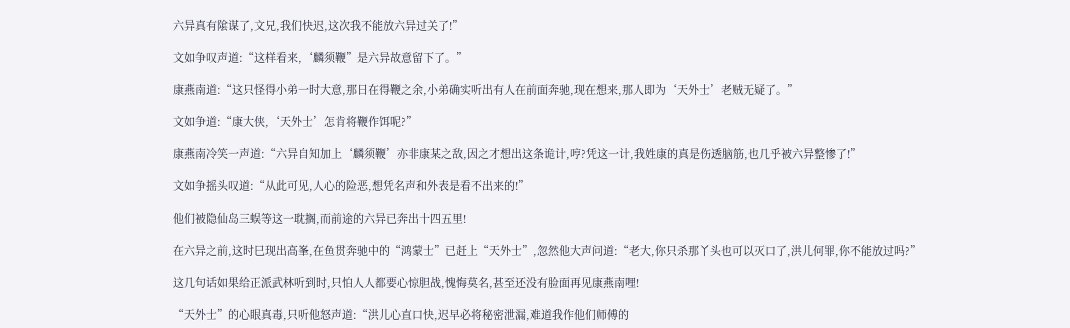六异真有隂谋了,文兄,我们快迟,这次我不能放六异过关了!”

文如争叹声道:“这样看来,‘麟须鞭”是六异故意留下了。”

康燕南道:“这只怪得小弟一时大意,那日在得鞭之余,小弟确实听出有人在前面奔驰,现在想来,那人即为‘天外士’老贼无疑了。”

文如争道:“康大侠,‘天外士’怎肯将鞭作饵呢?”

康燕南冷笑一声道:“六异自知加上‘麟须鞭’亦非康某之敌,因之才想出这条诡计,哼?凭这一计,我姓康的真是伤透脑筋,也几乎被六异整惨了!”

文如争摇头叹道:“从此可见,人心的险恶,想凭名声和外表是看不出来的!”

他们被隐仙岛三蜈等这一耽搁,而前途的六异已奔出十四五里!

在六异之前,这时巳现出高峯,在鱼贯奔驰中的“鸿蒙士”已赶上“天外士”,忽然他大声问道:“老大,你只杀那丫头也可以灭口了,洪儿何罪,你不能放过吗?”

这几句话如果给正派武林听到时,只怕人人都要心惊胆战,愧悔莫名,甚至还没有脸面再见康燕南哩!

“天外士”的心眼真毒,只听他怒声道:“洪儿心直口快,迟早必将秘密泄漏,难道我作他们师傅的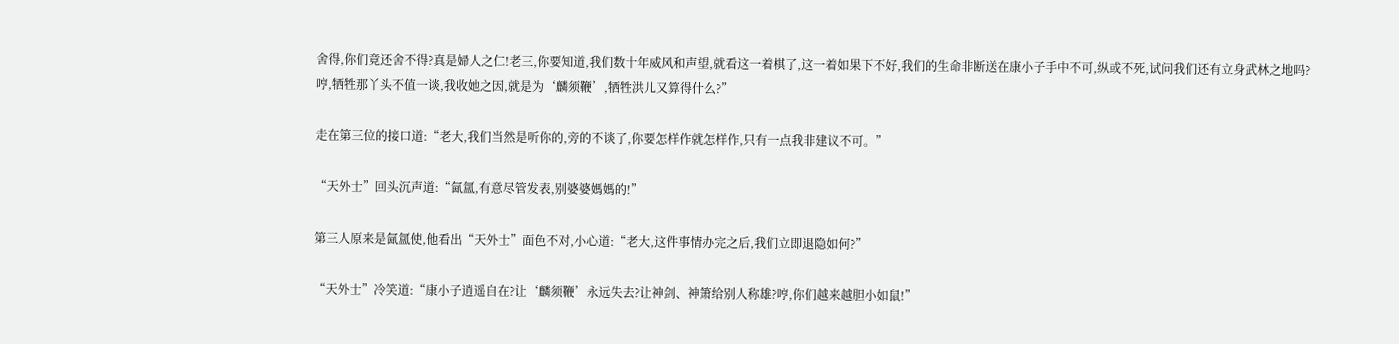舍得,你们竟还舍不得?真是婦人之仁!老三,你要知道,我们数十年威风和声望,就看这一着棋了,这一着如果下不好,我们的生命非断送在康小子手中不可,纵或不死,试问我们还有立身武林之地吗?哼,牺牲那丫头不值一谈,我收她之因,就是为‘麟须鞭’,牺牲洪儿又算得什么?”

走在第三位的接口道:“老大,我们当然是听你的,旁的不谈了,你要怎样作就怎样作,只有一点我非建议不可。”

“天外士”回头沉声道:“氤氲,有意尽管发表,别婆婆媽媽的!”

第三人原来是氤氲使,他看出“天外士”面色不对,小心道:“老大,这件事情办完之后,我们立即退隐如何?”

“天外士”冷笑道:“康小子逍遥自在?让‘麟须鞭’永远失去?让神剑、神箫给别人称雄?哼,你们越来越胆小如鼠!”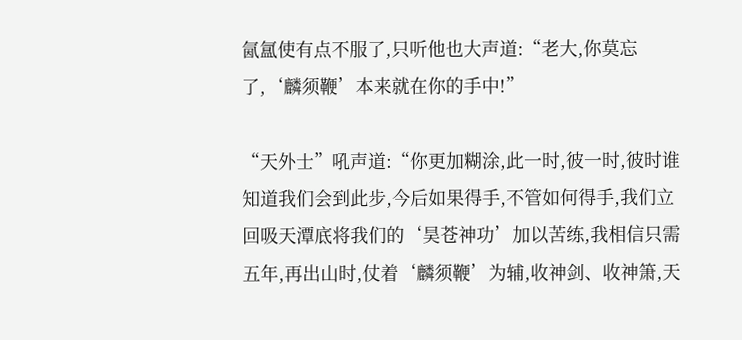氤氲使有点不服了,只听他也大声道:“老大,你莫忘了,‘麟须鞭’本来就在你的手中!”

“天外士”吼声道:“你更加糊涂,此一时,彼一时,彼时谁知道我们会到此步,今后如果得手,不管如何得手,我们立回吸天潭底将我们的‘昊苍神功’加以苦练,我相信只需五年,再出山时,仗着‘麟须鞭’为辅,收神剑、收神箫,天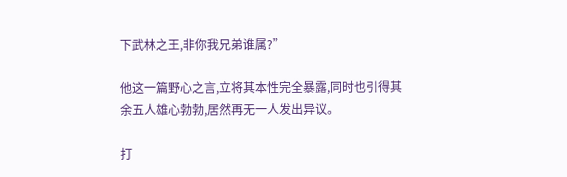下武林之王,非你我兄弟谁属?”

他这一篇野心之言,立将其本性完全暴露,同时也引得其余五人雄心勃勃,居然再无一人发出异议。

打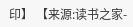印】 【来源:读书之家-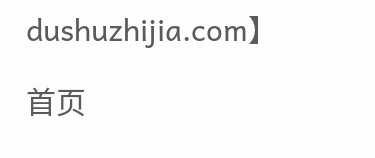dushuzhijia.com】

首页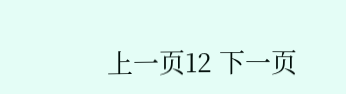上一页12 下一页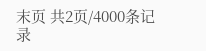末页 共2页/4000条记录